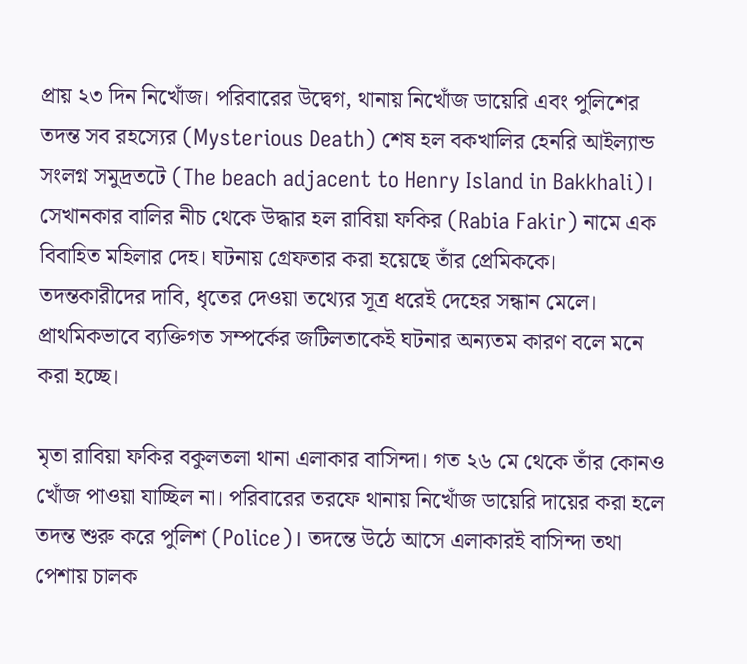প্রায় ২৩ দিন নিখোঁজ। পরিবারের উদ্বেগ, থানায় নিখোঁজ ডায়েরি এবং পুলিশের তদন্ত সব রহস্যের (Mysterious Death) শেষ হল বকখালির হেনরি আইল্যান্ড সংলগ্ন সমুদ্রতটে (The beach adjacent to Henry Island in Bakkhali)। সেখানকার বালির নীচ থেকে উদ্ধার হল রাবিয়া ফকির (Rabia Fakir) নামে এক বিবাহিত মহিলার দেহ। ঘটনায় গ্রেফতার করা হয়েছে তাঁর প্রেমিককে। তদন্তকারীদের দাবি, ধৃতের দেওয়া তথ্যের সূত্র ধরেই দেহের সন্ধান মেলে। প্রাথমিকভাবে ব্যক্তিগত সম্পর্কের জটিলতাকেই ঘটনার অন্যতম কারণ বলে মনে করা হচ্ছে।

মৃতা রাবিয়া ফকির বকুলতলা থানা এলাকার বাসিন্দা। গত ২৬ মে থেকে তাঁর কোনও খোঁজ পাওয়া যাচ্ছিল না। পরিবারের তরফে থানায় নিখোঁজ ডায়েরি দায়ের করা হলে তদন্ত শুরু করে পুলিশ (Police)। তদন্তে উঠে আসে এলাকারই বাসিন্দা তথা পেশায় চালক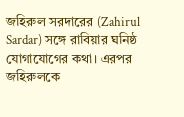জহিরুল সরদারের (Zahirul Sardar) সঙ্গে রাবিয়ার ঘনিষ্ঠ যোগাযোগের কথা। এরপর জহিরুলকে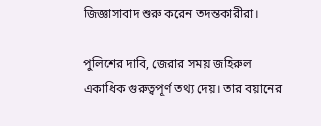জিজ্ঞাসাবাদ শুরু করেন তদন্তকারীরা।

পুলিশের দাবি, জেরার সময় জহিরুল একাধিক গুরুত্বপূর্ণ তথ্য দেয়। তার বয়ানের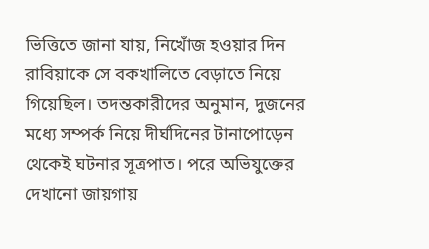ভিত্তিতে জানা যায়, নিখোঁজ হওয়ার দিন রাবিয়াকে সে বকখালিতে বেড়াতে নিয়ে গিয়েছিল। তদন্তকারীদের অনুমান, দুজনের মধ্যে সম্পর্ক নিয়ে দীর্ঘদিনের টানাপোড়েন থেকেই ঘটনার সূত্রপাত। পরে অভিযুক্তের দেখানো জায়গায়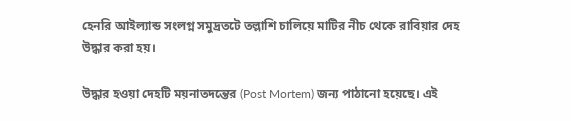হেনরি আইল্যান্ড সংলগ্ন সমুদ্রতটে তল্লাশি চালিয়ে মাটির নীচ থেকে রাবিয়ার দেহ উদ্ধার করা হয়।

উদ্ধার হওয়া দেহটি ময়নাতদন্তের (Post Mortem) জন্য পাঠানো হয়েছে। এই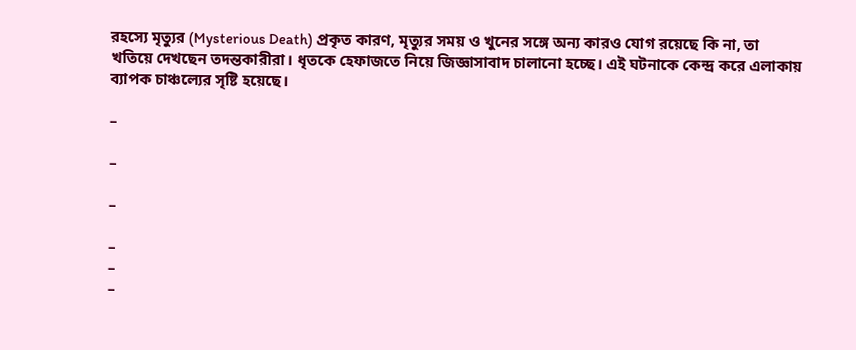রহস্যে মৃত্যুর (Mysterious Death) প্রকৃত কারণ, মৃত্যুর সময় ও খুনের সঙ্গে অন্য কারও যোগ রয়েছে কি না, তা খতিয়ে দেখছেন তদন্তকারীরা। ধৃতকে হেফাজতে নিয়ে জিজ্ঞাসাবাদ চালানো হচ্ছে। এই ঘটনাকে কেন্দ্র করে এলাকায় ব্যাপক চাঞ্চল্যের সৃষ্টি হয়েছে।

–

–

–

–
–
–